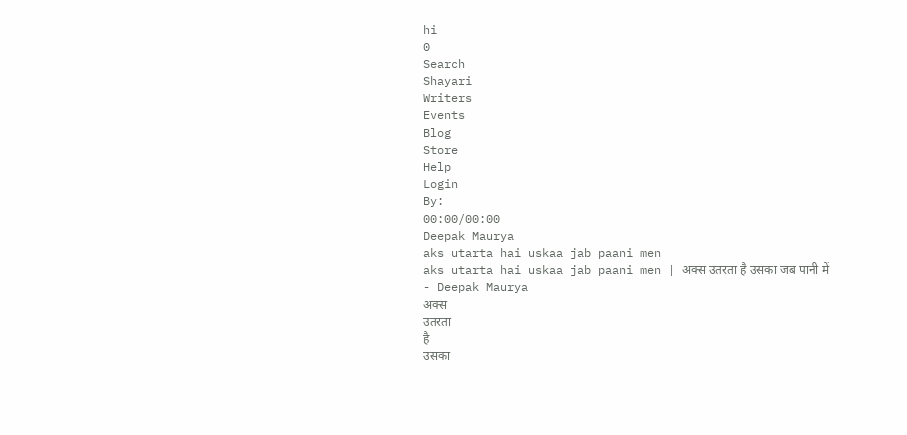hi
0
Search
Shayari
Writers
Events
Blog
Store
Help
Login
By:
00:00/00:00
Deepak Maurya
aks utarta hai uskaa jab paani men
aks utarta hai uskaa jab paani men | अक्स उतरता है उसका जब पानी में
- Deepak Maurya
अक्स
उतरता
है
उसका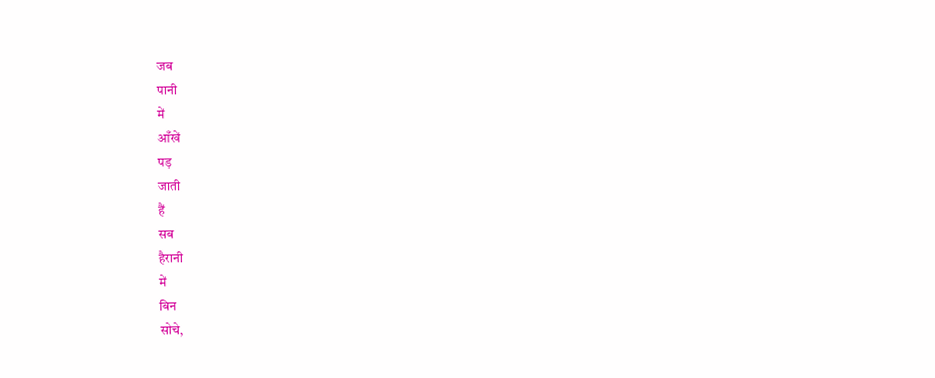जब
पानी
में
आँखें
पड़
जाती
हैं
सब
हैरानी
में
बिन
सोचे,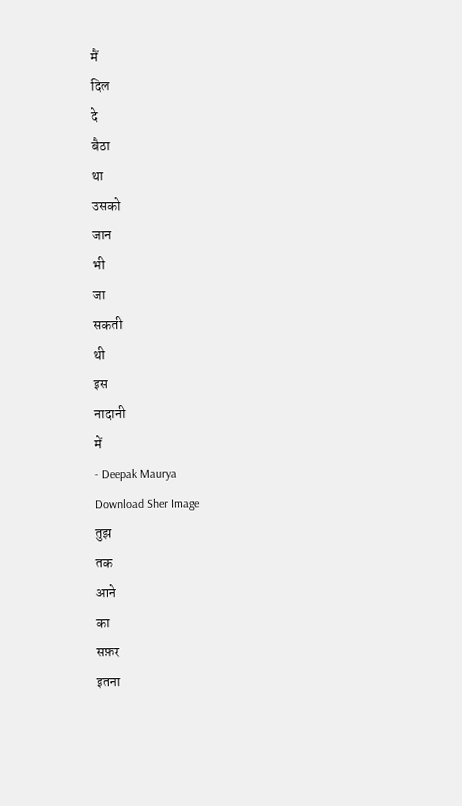मैं
दिल
दे
बैठा
था
उसको
जान
भी
जा
सकती
थी
इस
नादानी
में
- Deepak Maurya
Download Sher Image
तुझ
तक
आने
का
सफ़र
इतना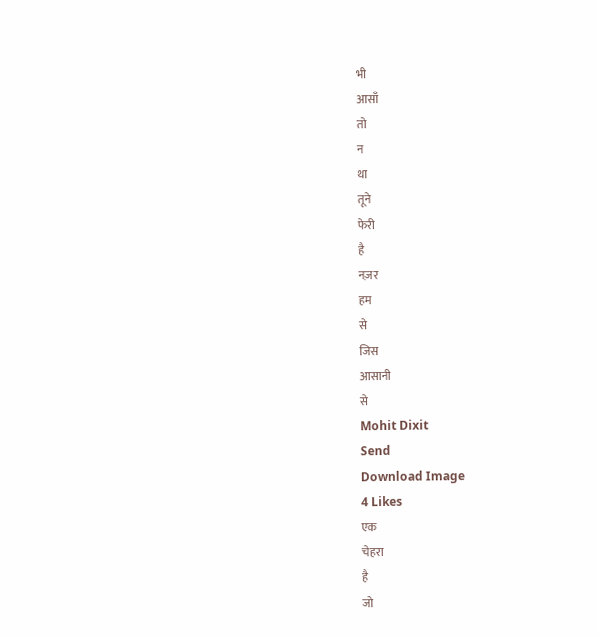भी
आसाँ
तो
न
था
तूने
फेरी
है
नज़र
हम
से
जिस
आसानी
से
Mohit Dixit
Send
Download Image
4 Likes
एक
चेहरा
है
जो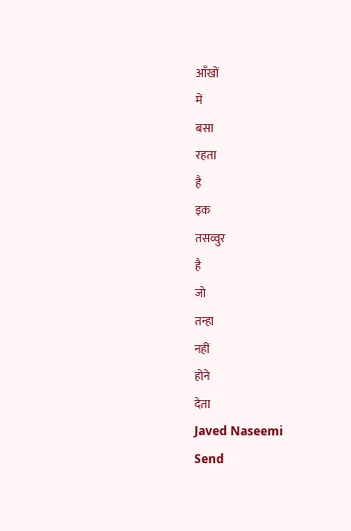आँखों
में
बसा
रहता
है
इक
तसव्वुर
है
जो
तन्हा
नहीं
होने
देता
Javed Naseemi
Send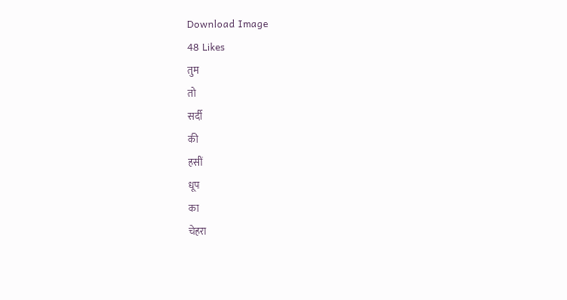Download Image
48 Likes
तुम
तो
सर्दी
की
हसीं
धूप
का
चेहरा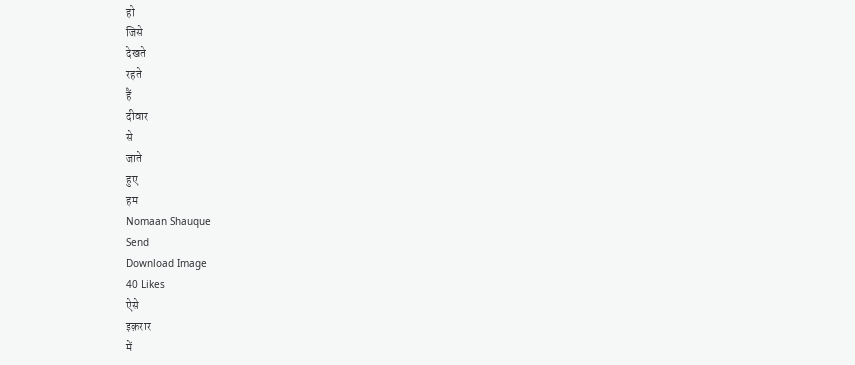हो
जिसे
देखते
रहते
हैं
दीवार
से
जाते
हुए
हम
Nomaan Shauque
Send
Download Image
40 Likes
ऐसे
इक़रार
में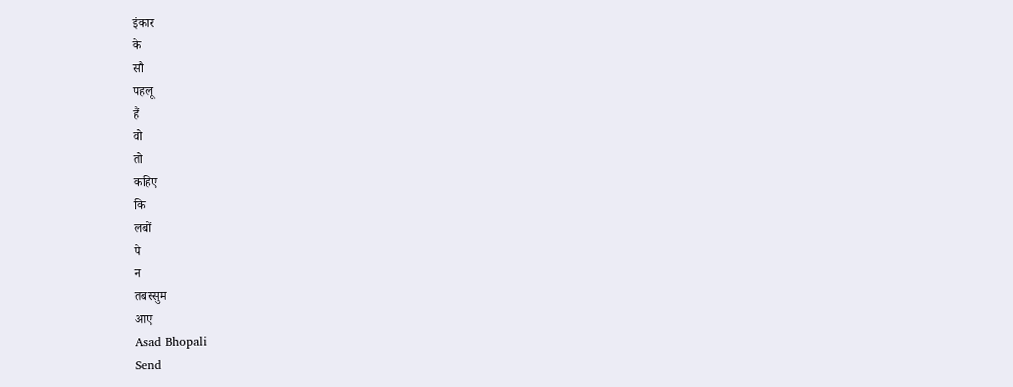इंकार
के
सौ
पहलू
हैं
वो
तो
कहिए
कि
लबों
पे
न
तबस्सुम
आए
Asad Bhopali
Send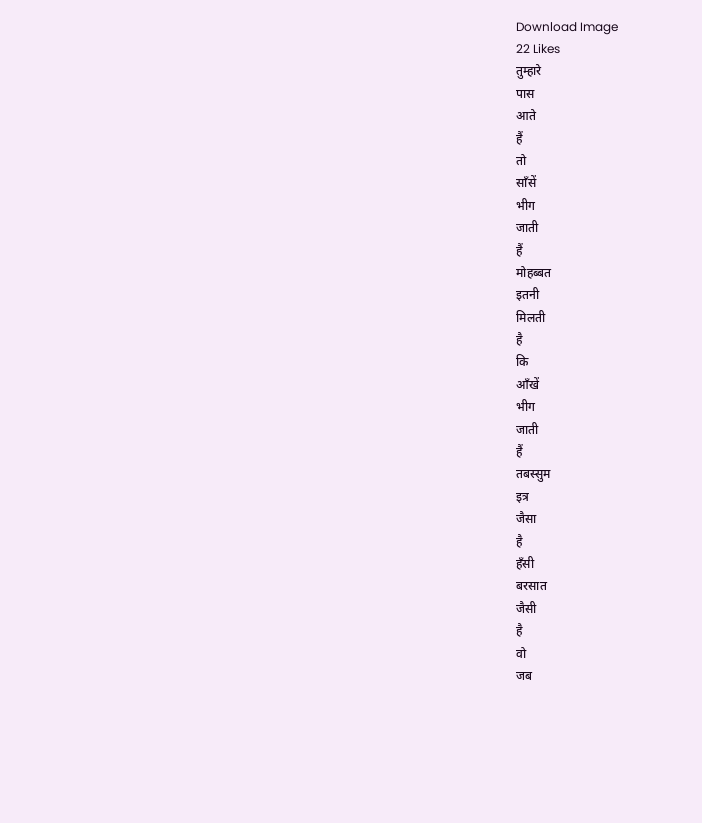Download Image
22 Likes
तुम्हारे
पास
आते
हैं
तो
साँसें
भीग
जाती
हैं
मोहब्बत
इतनी
मिलती
है
कि
आँखें
भीग
जाती
हैं
तबस्सुम
इत्र
जैसा
है
हँसी
बरसात
जैसी
है
वो
जब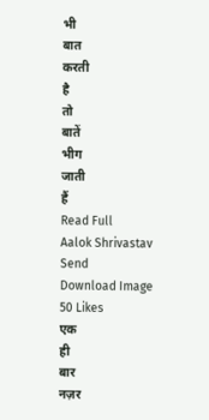भी
बात
करती
है
तो
बातें
भीग
जाती
हैं
Read Full
Aalok Shrivastav
Send
Download Image
50 Likes
एक
ही
बार
नज़र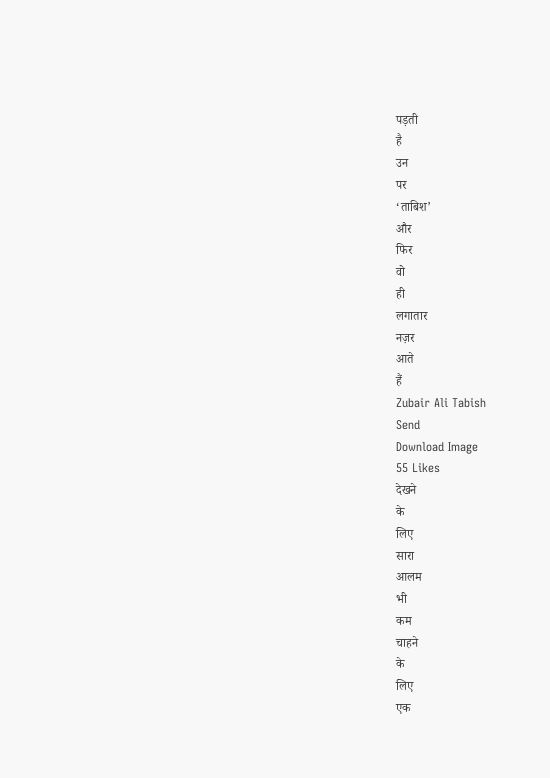पड़ती
है
उन
पर
‘ताबिश’
और
फिर
वो
ही
लगातार
नज़र
आते
हैं
Zubair Ali Tabish
Send
Download Image
55 Likes
देखने
के
लिए
सारा
आलम
भी
कम
चाहने
के
लिए
एक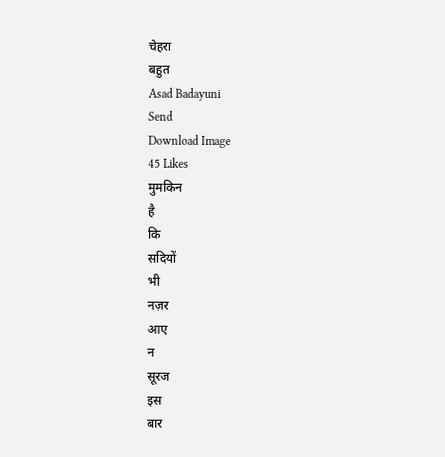चेहरा
बहुत
Asad Badayuni
Send
Download Image
45 Likes
मुमकिन
है
कि
सदियों
भी
नज़र
आए
न
सूरज
इस
बार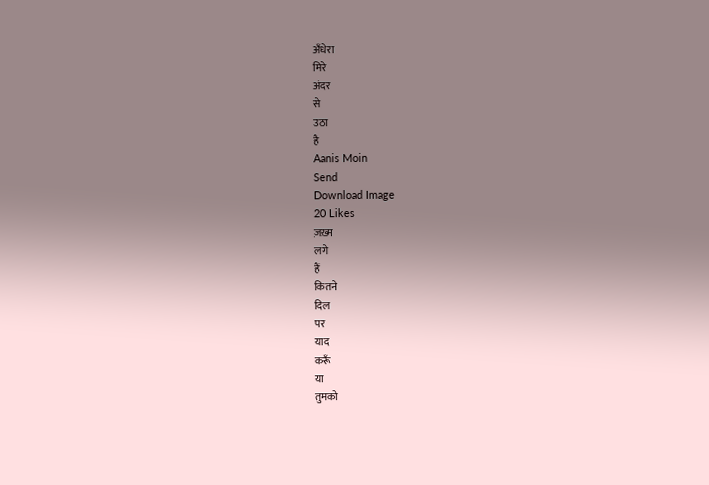अँधेरा
मिरे
अंदर
से
उठा
है
Aanis Moin
Send
Download Image
20 Likes
ज़ख़्म
लगे
हैं
कितने
दिल
पर
याद
करूँ
या
तुमको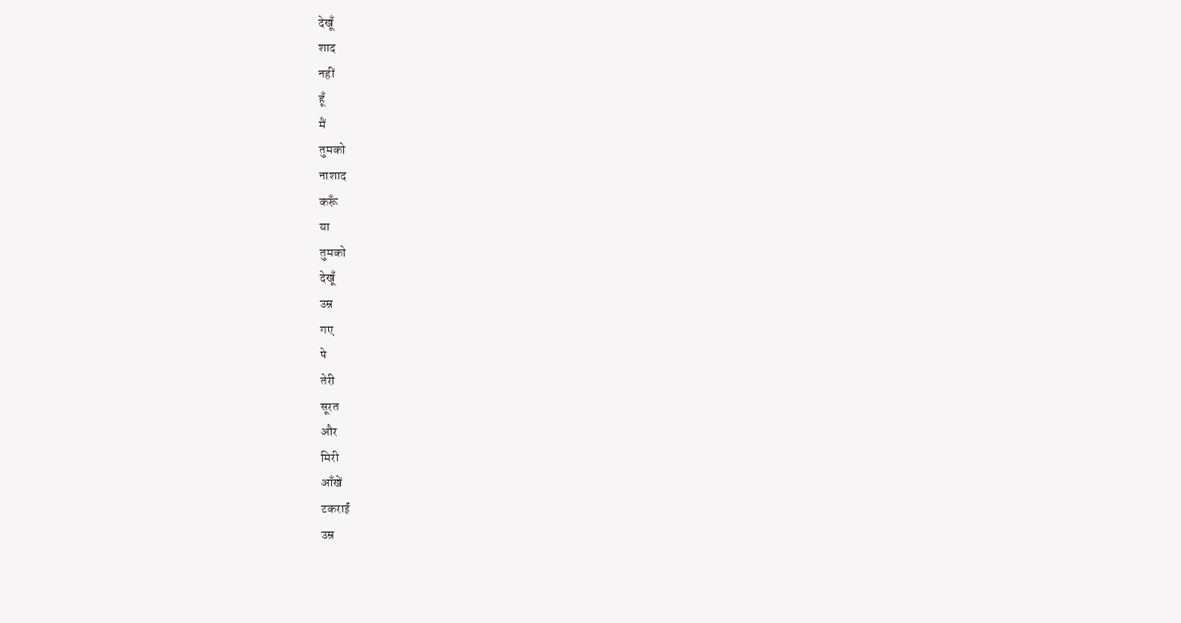देखूँ
शाद
नहीं
हूँ
मैं
तुमको
नाशाद
करूँ
या
तुमको
देखूँ
उम्र
गए
पे
तेरी
सूरत
और
मिरी
आँखें
टकराईं
उम्र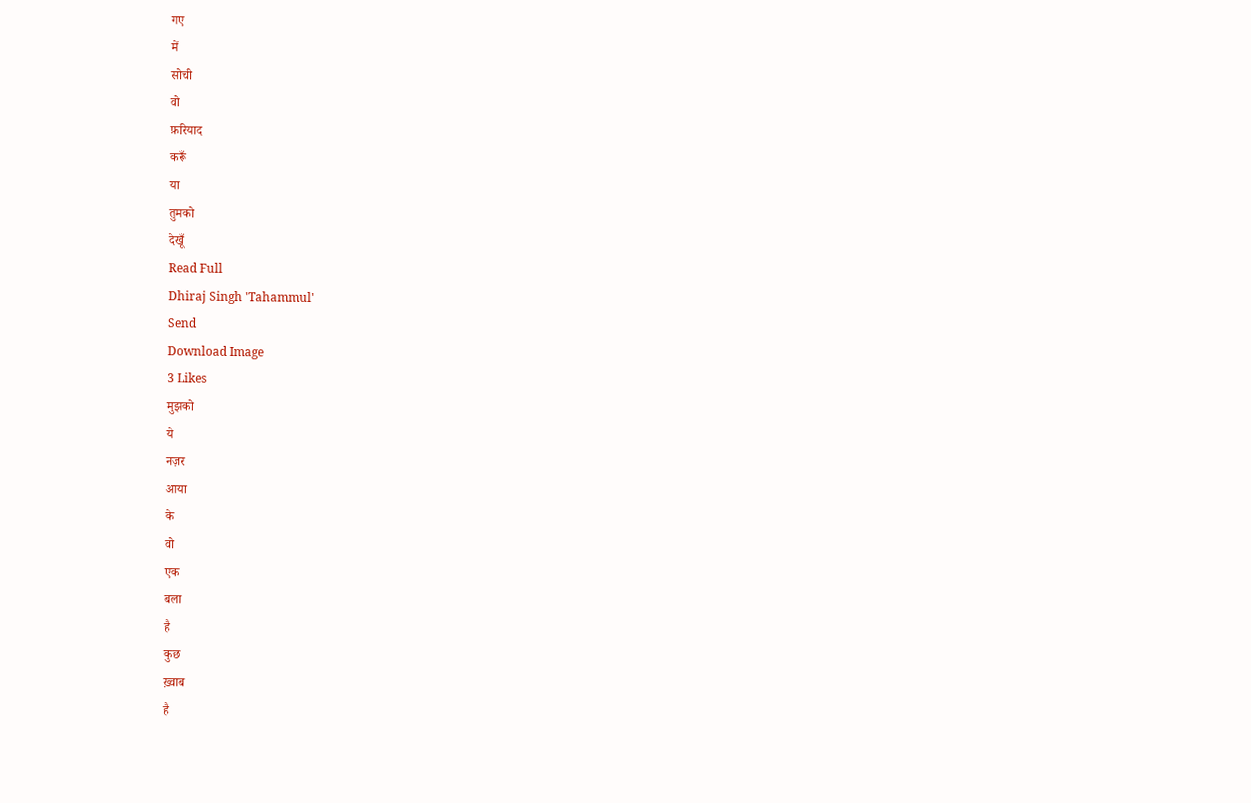गए
में
सोची
वो
फ़रियाद
करूँ
या
तुमको
देखूँ
Read Full
Dhiraj Singh 'Tahammul'
Send
Download Image
3 Likes
मुझको
ये
नज़र
आया
के
वो
एक
बला
है
कुछ
ख़्वाब
है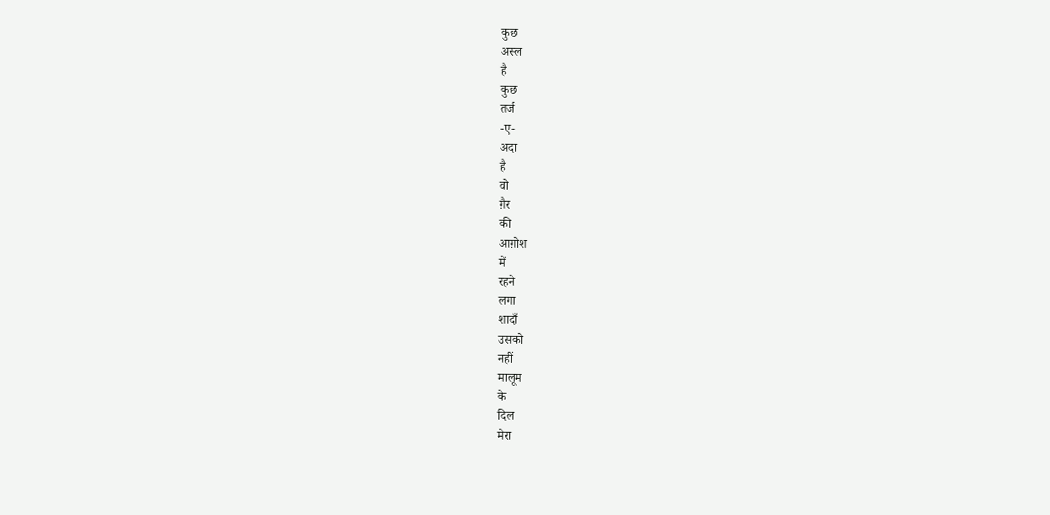कुछ
अस्ल
है
कुछ
तर्ज
-ए-
अदा
है
वो
ग़ैर
की
आग़ोश
में
रहने
लगा
शादाँ
उसको
नहीं
मालूम
के
दिल
मेरा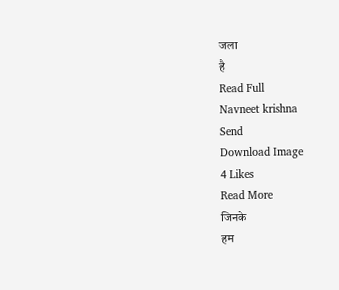जला
है
Read Full
Navneet krishna
Send
Download Image
4 Likes
Read More
जिनके
हम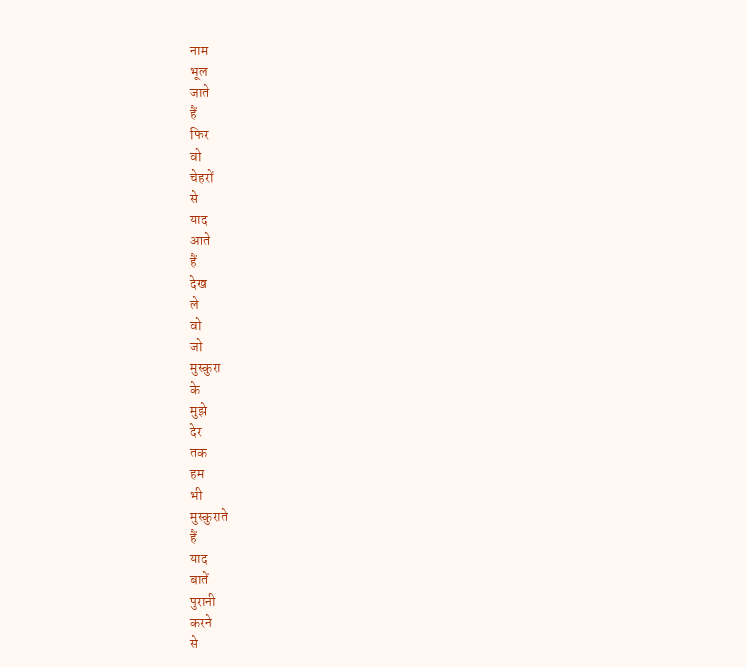नाम
भूल
जाते
हैं
फिर
वो
चेहरों
से
याद
आते
हैं
देख
ले
वो
जो
मुस्कुरा
के
मुझे
देर
तक
हम
भी
मुस्कुराते
हैं
याद
बातें
पुरानी
करने
से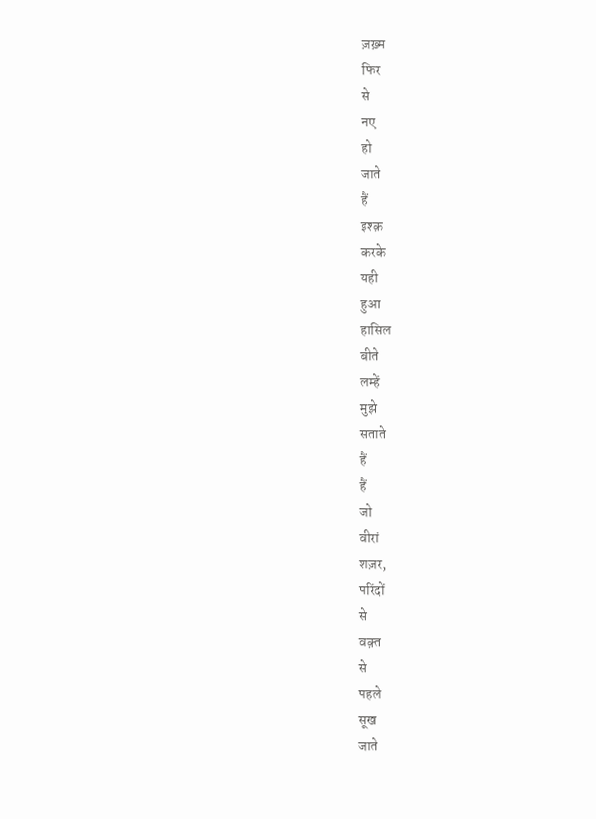ज़ख़्म
फिर
से
नए
हो
जाते
हैं
इश्क़
करके
यही
हुआ
हासिल
बीते
लम्हें
मुझे
सताते
हैं
हैं
जो
वीरां
शज़र,
परिंदों
से
वक़्त
से
पहले
सूख
जाते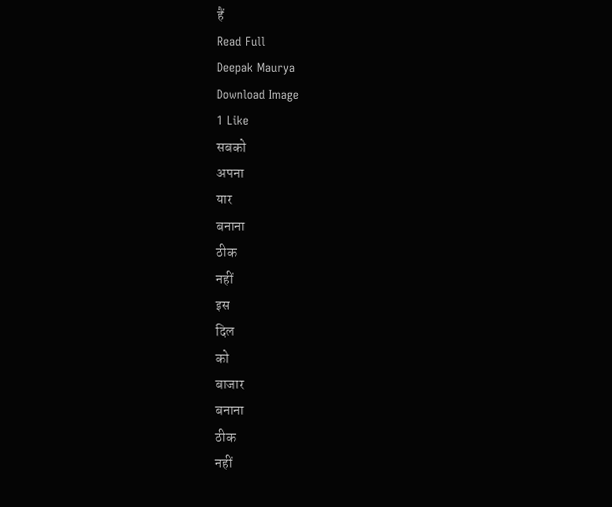हैं
Read Full
Deepak Maurya
Download Image
1 Like
सबको
अपना
यार
बनाना
ठीक
नहीं
इस
दिल
को
बाजार
बनाना
ठीक
नहीं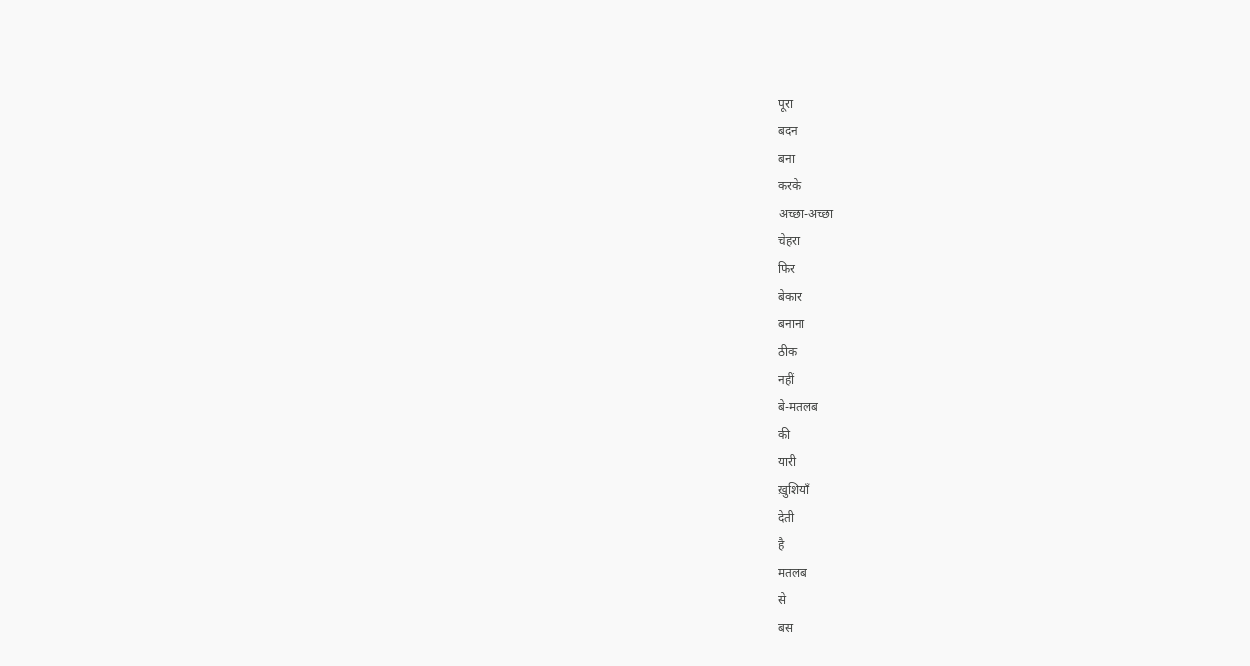पूरा
बदन
बना
करके
अच्छा-अच्छा
चेहरा
फिर
बेकार
बनाना
ठीक
नहीं
बे-मतलब
की
यारी
ख़ुशियाँ
देती
है
मतलब
से
बस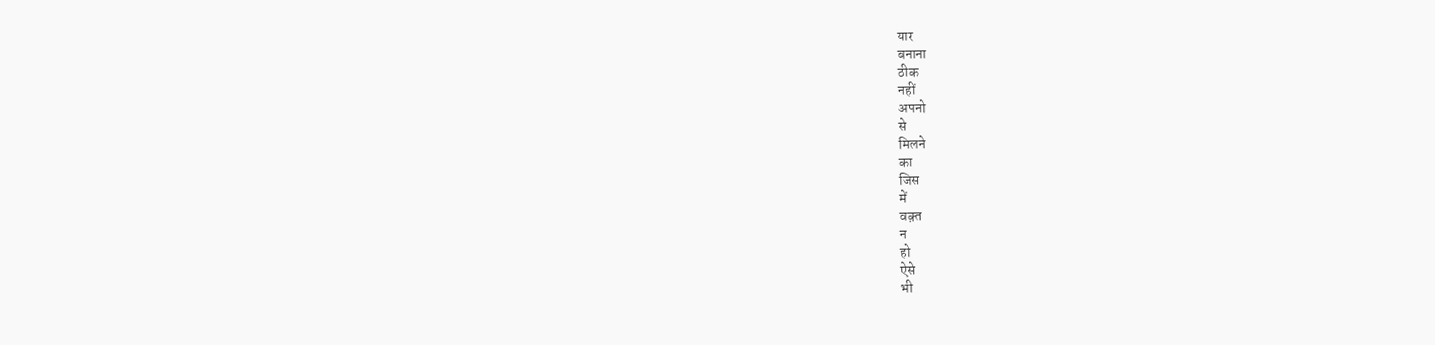यार
बनाना
ठीक
नहीं
अपनो
से
मिलने
का
जिस
में
वक़्त
न
हो
ऐसे
भी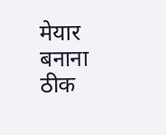मेयार
बनाना
ठीक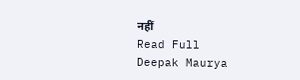नहीं
Read Full
Deepak Maurya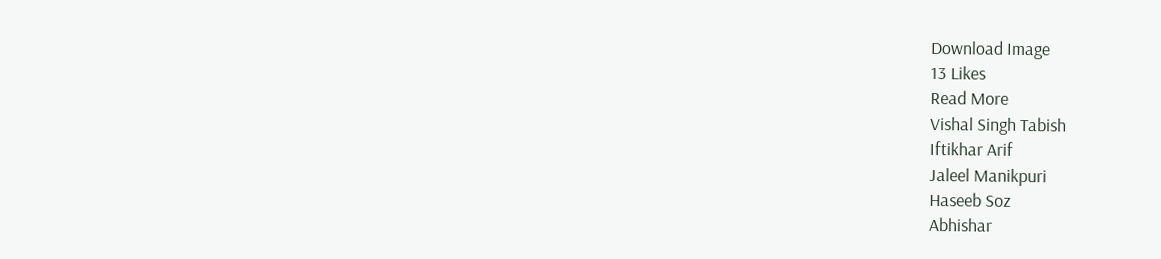Download Image
13 Likes
Read More
Vishal Singh Tabish
Iftikhar Arif
Jaleel Manikpuri
Haseeb Soz
Abhishar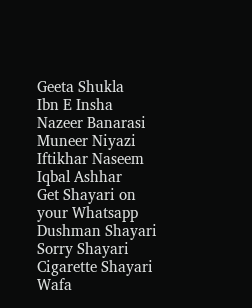Geeta Shukla
Ibn E Insha
Nazeer Banarasi
Muneer Niyazi
Iftikhar Naseem
Iqbal Ashhar
Get Shayari on your Whatsapp
Dushman Shayari
Sorry Shayari
Cigarette Shayari
Wafa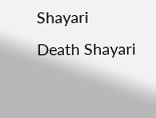Shayari
Death Shayari